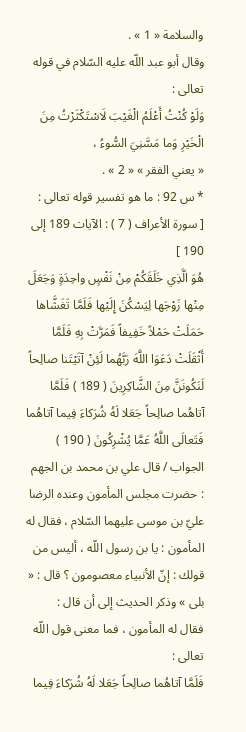والسلامة « 1 » .
وقال أبو عبد اللّه عليه السّلام في قوله تعالى :
وَلَوْ كُنْتُ أَعْلَمُ الْغَيْبَ لَاسْتَكْثَرْتُ مِنَ الْخَيْرِ وَما مَسَّنِيَ السُّوءُ ،
« يعني الفقر » « 2 » .
* س 92 : ما هو تفسير قوله تعالى :
[ سورة الأعراف ( 7 ) : الآيات 189 إلى 190 ]
هُوَ الَّذِي خَلَقَكُمْ مِنْ نَفْسٍ واحِدَةٍ وَجَعَلَ مِنْها زَوْجَها لِيَسْكُنَ إِلَيْها فَلَمَّا تَغَشَّاها حَمَلَتْ حَمْلاً خَفِيفاً فَمَرَّتْ بِهِ فَلَمَّا أَثْقَلَتْ دَعَوَا اللَّهَ رَبَّهُما لَئِنْ آتَيْتَنا صالِحاً لَنَكُونَنَّ مِنَ الشَّاكِرِينَ ( 189 ) فَلَمَّا آتاهُما صالِحاً جَعَلا لَهُ شُرَكاءَ فِيما آتاهُما فَتَعالَى اللَّهُ عَمَّا يُشْرِكُونَ ( 190 )
الجواب / قال علي بن محمد بن الجهم : حضرت مجلس المأمون وعنده الرضا عليّ بن موسى عليهما السّلام ، فقال له المأمون : يا بن رسول اللّه ، أليس من قولك : إنّ الأنبياء معصومون ؟ قال : « بلى » وذكر الحديث إلى أن قال :
فقال له المأمون ، فما معنى قول اللّه تعالى :
فَلَمَّا آتاهُما صالِحاً جَعَلا لَهُ شُرَكاءَ فِيما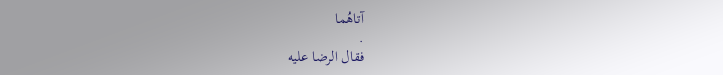آتاهُما
.
فقال الرضا عليه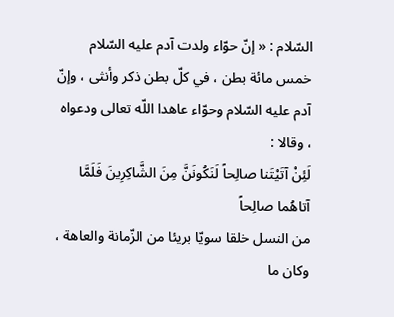السّلام : « إنّ حوّاء ولدت آدم عليه السّلام خمس مائة بطن ، في كلّ بطن ذكر وأنثى ، وإنّ آدم عليه السّلام وحوّاء عاهدا اللّه تعالى ودعواه ، وقالا :
لَئِنْ آتَيْتَنا صالِحاً لَنَكُونَنَّ مِنَ الشَّاكِرِينَ فَلَمَّا آتاهُما صالِحاً
من النسل خلقا سويّا بريئا من الزّمانة والعاهة ، وكان ما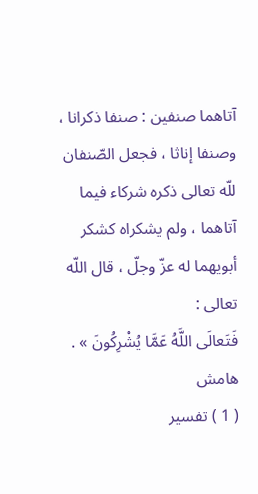آتاهما صنفين : صنفا ذكرانا ، وصنفا إناثا ، فجعل الصّنفان للّه تعالى ذكره شركاء فيما آتاهما ، ولم يشكراه كشكر أبويهما له عزّ وجلّ ، قال اللّه تعالى :
فَتَعالَى اللَّهُ عَمَّا يُشْرِكُونَ » .
هامش
( 1 ) تفسير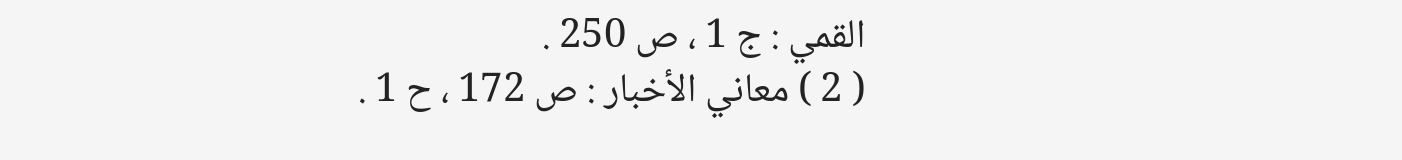القمي : ج 1 ، ص 250 .
( 2 ) معاني الأخبار : ص 172 ، ح 1 .